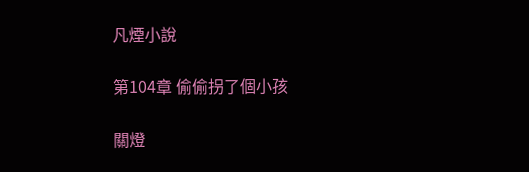凡煙小說

第104章 偷偷拐了個小孩

關燈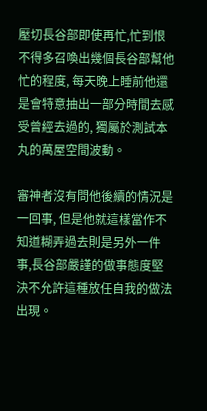壓切長谷部即使再忙,忙到恨不得多召喚出幾個長谷部幫他忙的程度, 每天晚上睡前他還是會特意抽出一部分時間去感受曾經去過的, 獨屬於測試本丸的萬屋空間波動。

審神者沒有問他後續的情況是一回事, 但是他就這樣當作不知道糊弄過去則是另外一件事,長谷部嚴謹的做事態度堅決不允許這種放任自我的做法出現。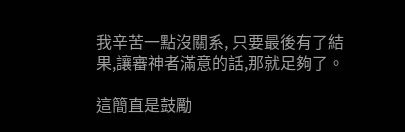我辛苦一點沒關系, 只要最後有了結果,讓審神者滿意的話,那就足夠了。

這簡直是鼓勵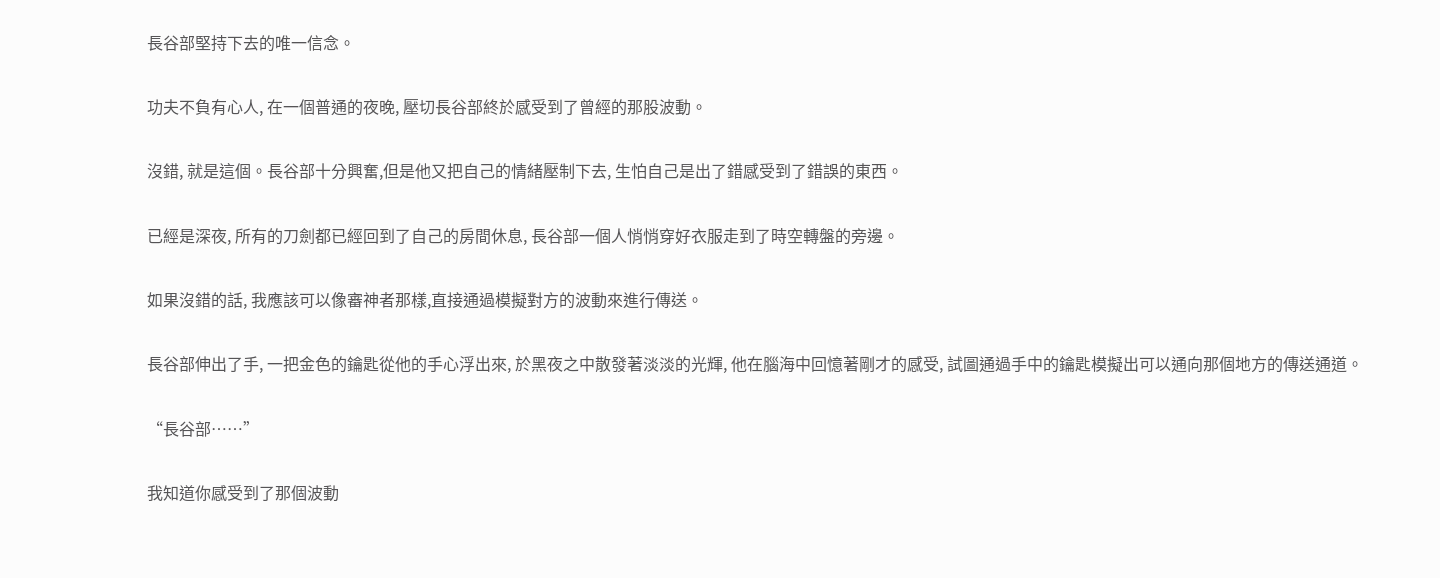長谷部堅持下去的唯一信念。

功夫不負有心人, 在一個普通的夜晚, 壓切長谷部終於感受到了曾經的那股波動。

沒錯, 就是這個。長谷部十分興奮,但是他又把自己的情緒壓制下去, 生怕自己是出了錯感受到了錯誤的東西。

已經是深夜, 所有的刀劍都已經回到了自己的房間休息, 長谷部一個人悄悄穿好衣服走到了時空轉盤的旁邊。

如果沒錯的話, 我應該可以像審神者那樣,直接通過模擬對方的波動來進行傳送。

長谷部伸出了手, 一把金色的鑰匙從他的手心浮出來, 於黑夜之中散發著淡淡的光輝, 他在腦海中回憶著剛才的感受, 試圖通過手中的鑰匙模擬出可以通向那個地方的傳送通道。

“長谷部……”

我知道你感受到了那個波動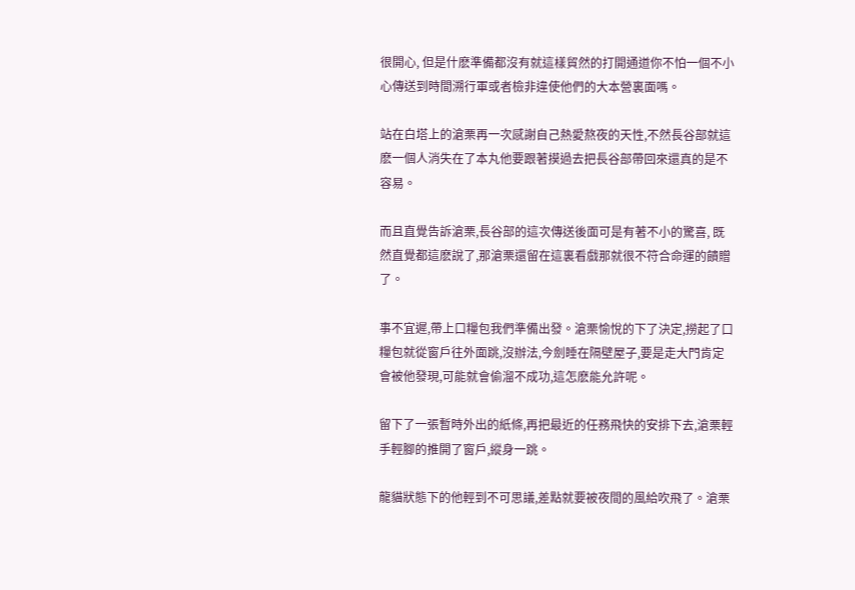很開心, 但是什麽準備都沒有就這樣貿然的打開通道你不怕一個不小心傳送到時間溯行軍或者檢非違使他們的大本營裏面嗎。

站在白塔上的滄栗再一次感謝自己熱愛熬夜的天性,不然長谷部就這麽一個人消失在了本丸他要跟著摸過去把長谷部帶回來還真的是不容易。

而且直覺告訴滄栗,長谷部的這次傳送後面可是有著不小的驚喜, 既然直覺都這麽說了,那滄栗還留在這裏看戲那就很不符合命運的饋贈了。

事不宜遲,帶上口糧包我們準備出發。滄栗愉悅的下了決定,撈起了口糧包就從窗戶往外面跳,沒辦法,今劍睡在隔壁屋子,要是走大門肯定會被他發現,可能就會偷溜不成功,這怎麽能允許呢。

留下了一張暫時外出的紙條,再把最近的任務飛快的安排下去,滄栗輕手輕腳的推開了窗戶,縱身一跳。

龍貓狀態下的他輕到不可思議,差點就要被夜間的風給吹飛了。滄栗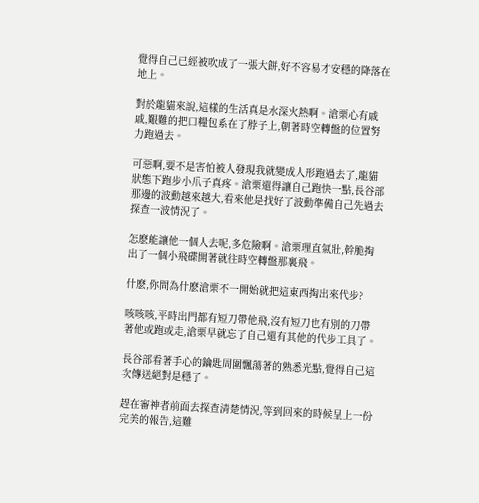覺得自己已經被吹成了一張大餅,好不容易才安穩的降落在地上。

對於龍貓來說,這樣的生活真是水深火熱啊。滄栗心有戚戚,艱難的把口糧包系在了脖子上,朝著時空轉盤的位置努力跑過去。

可惡啊,要不是害怕被人發現我就變成人形跑過去了,龍貓狀態下跑步小爪子真疼。滄栗還得讓自己跑快一點,長谷部那邊的波動越來越大,看來他是找好了波動準備自己先過去探查一波情況了。

怎麽能讓他一個人去呢,多危險啊。滄栗理直氣壯,幹脆掏出了一個小飛碟開著就往時空轉盤那裏飛。

什麽,你問為什麽滄栗不一開始就把這東西掏出來代步?

咳咳咳,平時出門都有短刀帶他飛,沒有短刀也有別的刀帶著他或跑或走,滄栗早就忘了自己還有其他的代步工具了。

長谷部看著手心的鑰匙周圍飄蕩著的熟悉光點,覺得自己這次傳送絕對是穩了。

趕在審神者前面去探查清楚情況,等到回來的時候呈上一份完美的報告,這難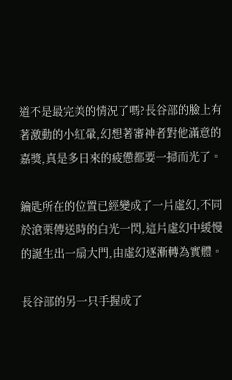道不是最完美的情況了嗎?長谷部的臉上有著激動的小紅暈,幻想著審神者對他滿意的嘉獎,真是多日來的疲憊都要一掃而光了。

鑰匙所在的位置已經變成了一片虛幻,不同於滄栗傳送時的白光一閃,這片虛幻中緩慢的誕生出一扇大門,由虛幻逐漸轉為實體。

長谷部的另一只手握成了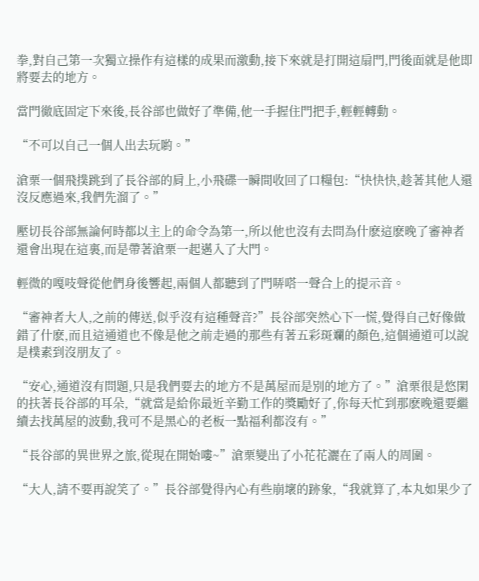拳,對自己第一次獨立操作有這樣的成果而激動,接下來就是打開這扇門,門後面就是他即將要去的地方。

當門徹底固定下來後,長谷部也做好了準備,他一手握住門把手,輕輕轉動。

“不可以自己一個人出去玩喲。”

滄栗一個飛撲跳到了長谷部的肩上,小飛碟一瞬間收回了口糧包:“快快快,趁著其他人還沒反應過來,我們先溜了。”

壓切長谷部無論何時都以主上的命令為第一,所以他也沒有去問為什麽這麽晚了審神者還會出現在這裏,而是帶著滄栗一起邁入了大門。

輕微的嘎吱聲從他們身後響起,兩個人都聽到了門哢嗒一聲合上的提示音。

“審神者大人,之前的傳送,似乎沒有這種聲音?”長谷部突然心下一慌,覺得自己好像做錯了什麽,而且這通道也不像是他之前走過的那些有著五彩斑斕的顏色,這個通道可以說是樸素到沒朋友了。

“安心,通道沒有問題,只是我們要去的地方不是萬屋而是別的地方了。”滄栗很是悠閑的扶著長谷部的耳朵,“就當是給你最近辛勤工作的獎勵好了,你每天忙到那麽晚還要繼續去找萬屋的波動,我可不是黑心的老板一點福利都沒有。”

“長谷部的異世界之旅,從現在開始嘍~”滄栗變出了小花花灑在了兩人的周圍。

“大人,請不要再說笑了。”長谷部覺得內心有些崩壞的跡象,“我就算了,本丸如果少了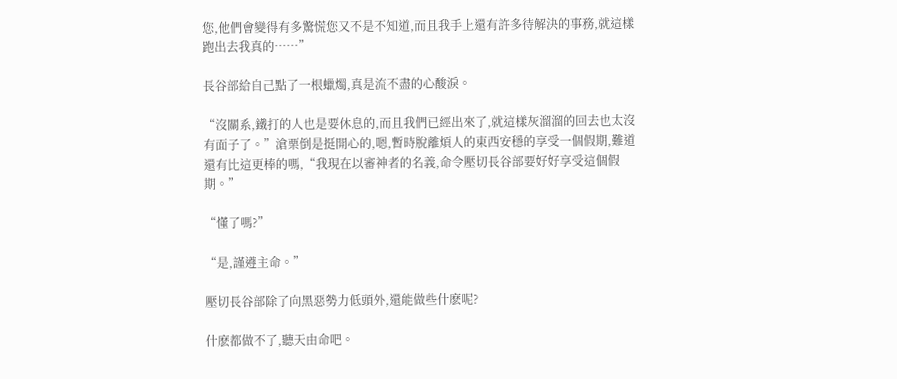您,他們會變得有多驚慌您又不是不知道,而且我手上還有許多待解決的事務,就這樣跑出去我真的……”

長谷部給自己點了一根蠟燭,真是流不盡的心酸淚。

“沒關系,鐵打的人也是要休息的,而且我們已經出來了,就這樣灰溜溜的回去也太沒有面子了。”滄栗倒是挺開心的,嗯,暫時脫離煩人的東西安穩的享受一個假期,難道還有比這更棒的嗎,“我現在以審神者的名義,命令壓切長谷部要好好享受這個假期。”

“懂了嗎?”

“是,謹遵主命。”

壓切長谷部除了向黑惡勢力低頭外,還能做些什麽呢?

什麽都做不了,聽天由命吧。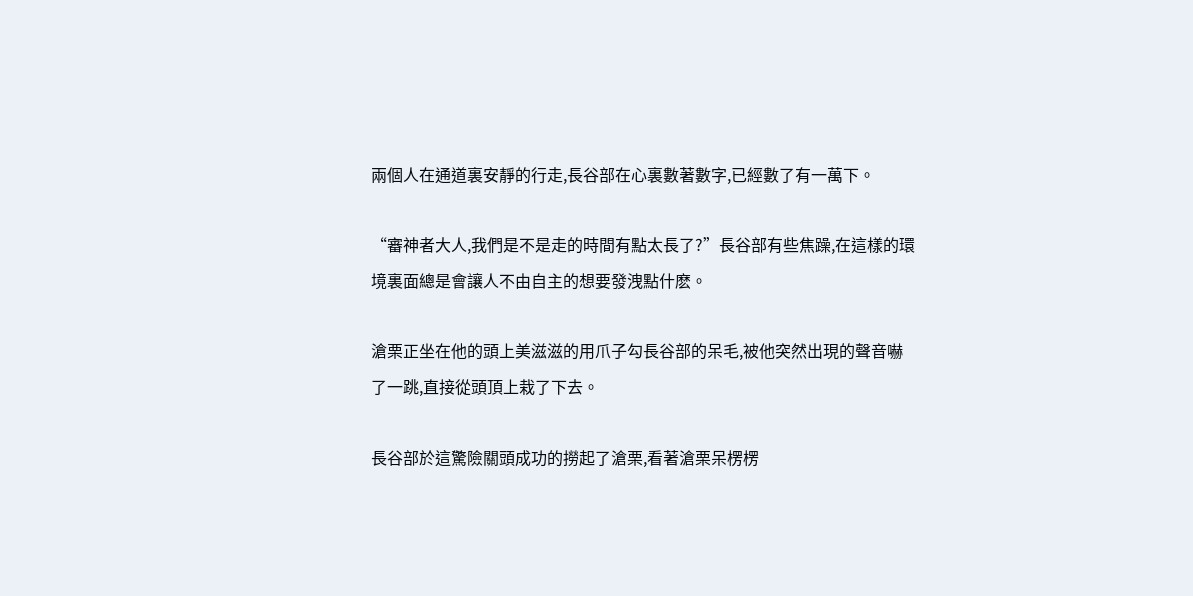兩個人在通道裏安靜的行走,長谷部在心裏數著數字,已經數了有一萬下。

“審神者大人,我們是不是走的時間有點太長了?”長谷部有些焦躁,在這樣的環境裏面總是會讓人不由自主的想要發洩點什麽。

滄栗正坐在他的頭上美滋滋的用爪子勾長谷部的呆毛,被他突然出現的聲音嚇了一跳,直接從頭頂上栽了下去。

長谷部於這驚險關頭成功的撈起了滄栗,看著滄栗呆楞楞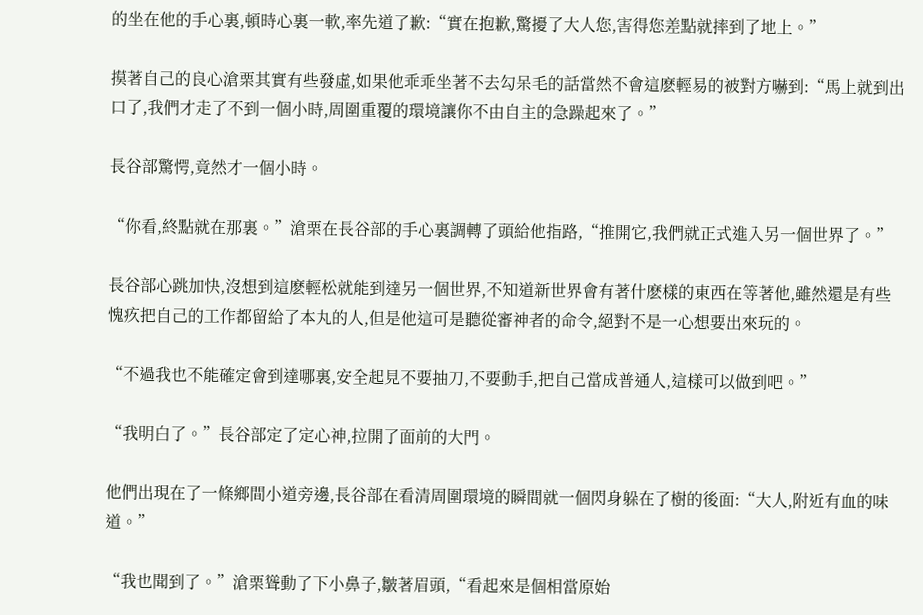的坐在他的手心裏,頓時心裏一軟,率先道了歉:“實在抱歉,驚擾了大人您,害得您差點就摔到了地上。”

摸著自己的良心滄栗其實有些發虛,如果他乖乖坐著不去勾呆毛的話當然不會這麽輕易的被對方嚇到:“馬上就到出口了,我們才走了不到一個小時,周圍重覆的環境讓你不由自主的急躁起來了。”

長谷部驚愕,竟然才一個小時。

“你看,終點就在那裏。”滄栗在長谷部的手心裏調轉了頭給他指路,“推開它,我們就正式進入另一個世界了。”

長谷部心跳加快,沒想到這麽輕松就能到達另一個世界,不知道新世界會有著什麽樣的東西在等著他,雖然還是有些愧疚把自己的工作都留給了本丸的人,但是他這可是聽從審神者的命令,絕對不是一心想要出來玩的。

“不過我也不能確定會到達哪裏,安全起見不要抽刀,不要動手,把自己當成普通人,這樣可以做到吧。”

“我明白了。”長谷部定了定心神,拉開了面前的大門。

他們出現在了一條鄉間小道旁邊,長谷部在看清周圍環境的瞬間就一個閃身躲在了樹的後面:“大人,附近有血的味道。”

“我也聞到了。”滄栗聳動了下小鼻子,皺著眉頭,“看起來是個相當原始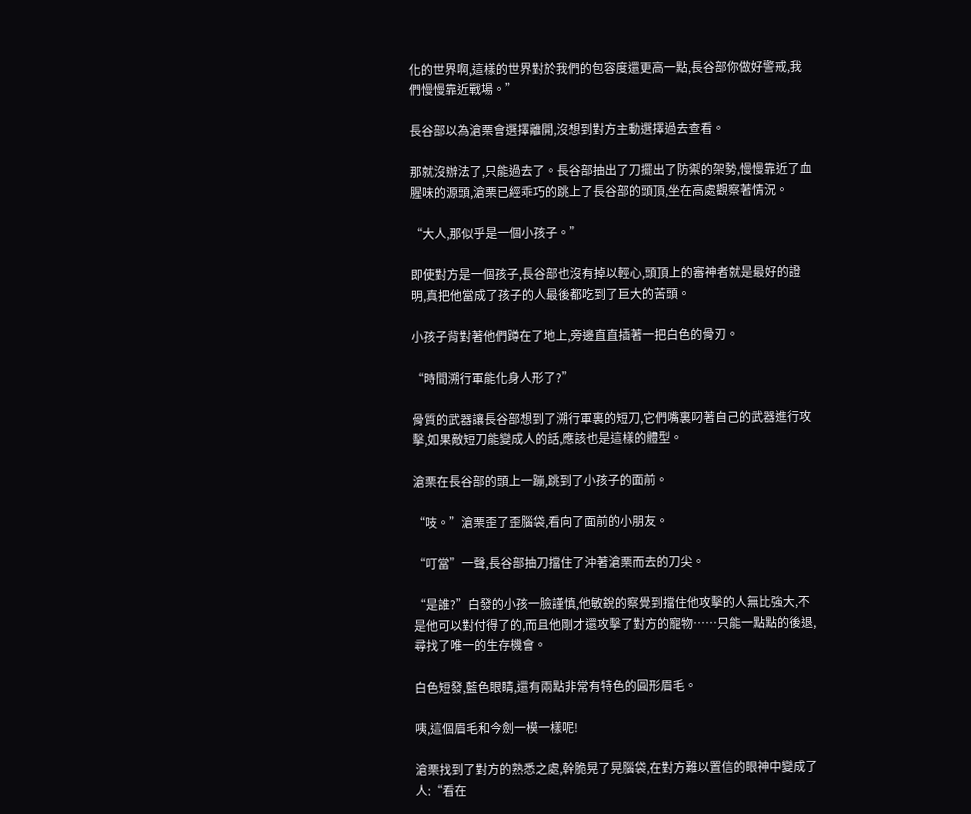化的世界啊,這樣的世界對於我們的包容度還更高一點,長谷部你做好警戒,我們慢慢靠近戰場。”

長谷部以為滄栗會選擇離開,沒想到對方主動選擇過去查看。

那就沒辦法了,只能過去了。長谷部抽出了刀擺出了防禦的架勢,慢慢靠近了血腥味的源頭,滄栗已經乖巧的跳上了長谷部的頭頂,坐在高處觀察著情況。

“大人,那似乎是一個小孩子。”

即使對方是一個孩子,長谷部也沒有掉以輕心,頭頂上的審神者就是最好的證明,真把他當成了孩子的人最後都吃到了巨大的苦頭。

小孩子背對著他們蹲在了地上,旁邊直直插著一把白色的骨刃。

“時間溯行軍能化身人形了?”

骨質的武器讓長谷部想到了溯行軍裏的短刀,它們嘴裏叼著自己的武器進行攻擊,如果敵短刀能變成人的話,應該也是這樣的體型。

滄栗在長谷部的頭上一蹦,跳到了小孩子的面前。

“吱。”滄栗歪了歪腦袋,看向了面前的小朋友。

“叮當”一聲,長谷部抽刀擋住了沖著滄栗而去的刀尖。

“是誰?”白發的小孩一臉謹慎,他敏銳的察覺到擋住他攻擊的人無比強大,不是他可以對付得了的,而且他剛才還攻擊了對方的寵物……只能一點點的後退,尋找了唯一的生存機會。

白色短發,藍色眼睛,還有兩點非常有特色的圓形眉毛。

咦,這個眉毛和今劍一模一樣呢!

滄栗找到了對方的熟悉之處,幹脆晃了晃腦袋,在對方難以置信的眼神中變成了人:“看在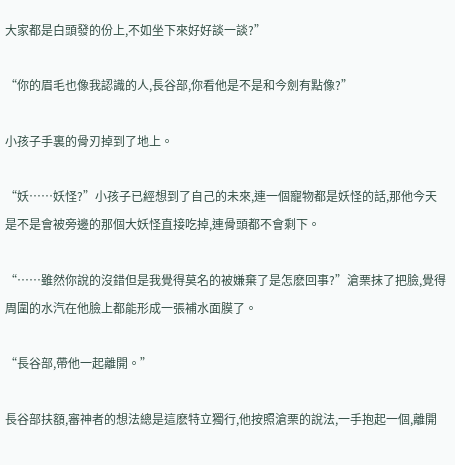大家都是白頭發的份上,不如坐下來好好談一談?”

“你的眉毛也像我認識的人,長谷部,你看他是不是和今劍有點像?”

小孩子手裏的骨刃掉到了地上。

“妖……妖怪?”小孩子已經想到了自己的未來,連一個寵物都是妖怪的話,那他今天是不是會被旁邊的那個大妖怪直接吃掉,連骨頭都不會剩下。

“……雖然你說的沒錯但是我覺得莫名的被嫌棄了是怎麽回事?”滄栗抹了把臉,覺得周圍的水汽在他臉上都能形成一張補水面膜了。

“長谷部,帶他一起離開。”

長谷部扶額,審神者的想法總是這麽特立獨行,他按照滄栗的說法,一手抱起一個,離開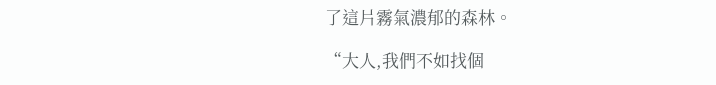了這片霧氣濃郁的森林。

“大人,我們不如找個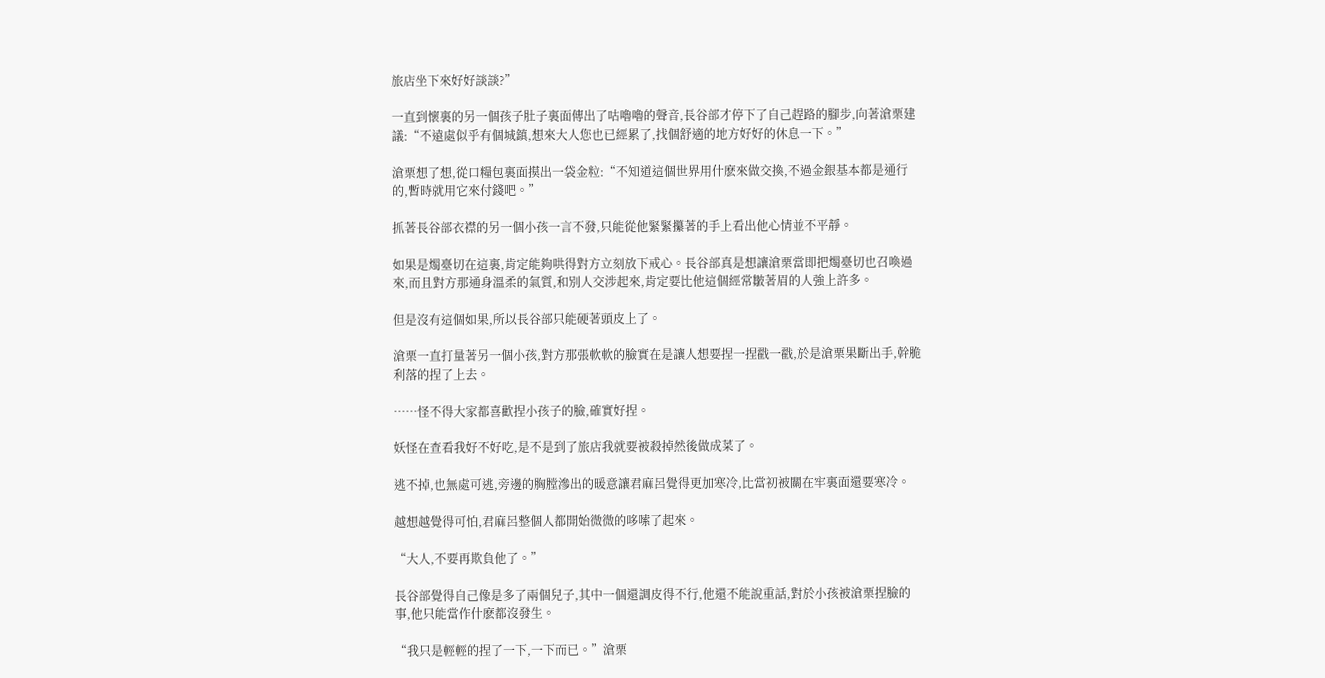旅店坐下來好好談談?”

一直到懷裏的另一個孩子肚子裏面傳出了咕嚕嚕的聲音,長谷部才停下了自己趕路的腳步,向著滄栗建議:“不遠處似乎有個城鎮,想來大人您也已經累了,找個舒適的地方好好的休息一下。”

滄栗想了想,從口糧包裏面摸出一袋金粒:“不知道這個世界用什麽來做交換,不過金銀基本都是通行的,暫時就用它來付錢吧。”

抓著長谷部衣襟的另一個小孩一言不發,只能從他緊緊攥著的手上看出他心情並不平靜。

如果是燭臺切在這裏,肯定能夠哄得對方立刻放下戒心。長谷部真是想讓滄栗當即把燭臺切也召喚過來,而且對方那通身溫柔的氣質,和別人交涉起來,肯定要比他這個經常皺著眉的人強上許多。

但是沒有這個如果,所以長谷部只能硬著頭皮上了。

滄栗一直打量著另一個小孩,對方那張軟軟的臉實在是讓人想要捏一捏戳一戳,於是滄栗果斷出手,幹脆利落的捏了上去。

……怪不得大家都喜歡捏小孩子的臉,確實好捏。

妖怪在查看我好不好吃,是不是到了旅店我就要被殺掉然後做成菜了。

逃不掉,也無處可逃,旁邊的胸膛滲出的暖意讓君麻呂覺得更加寒冷,比當初被關在牢裏面還要寒冷。

越想越覺得可怕,君麻呂整個人都開始微微的哆嗦了起來。

“大人,不要再欺負他了。”

長谷部覺得自己像是多了兩個兒子,其中一個還調皮得不行,他還不能說重話,對於小孩被滄栗捏臉的事,他只能當作什麽都沒發生。

“我只是輕輕的捏了一下,一下而已。”滄栗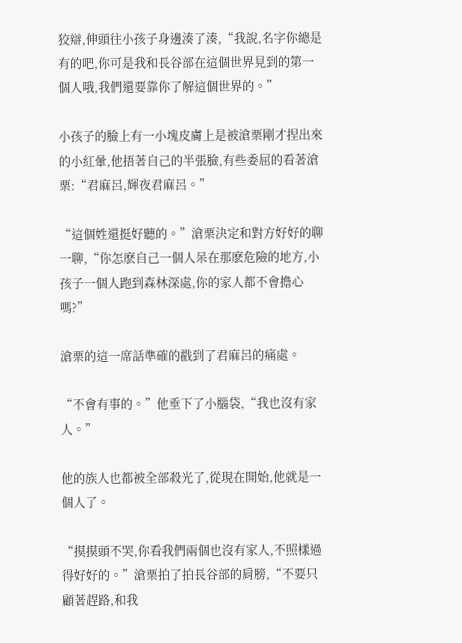狡辯,伸頭往小孩子身邊湊了湊,“我說,名字你總是有的吧,你可是我和長谷部在這個世界見到的第一個人哦,我們還要靠你了解這個世界的。”

小孩子的臉上有一小塊皮膚上是被滄栗剛才捏出來的小紅暈,他捂著自己的半張臉,有些委屈的看著滄栗:“君麻呂,輝夜君麻呂。”

“這個姓還挺好聽的。”滄栗決定和對方好好的聊一聊,“你怎麽自己一個人呆在那麽危險的地方,小孩子一個人跑到森林深處,你的家人都不會擔心嗎?”

滄栗的這一席話準確的戳到了君麻呂的痛處。

“不會有事的。”他垂下了小腦袋,“我也沒有家人。”

他的族人也都被全部殺光了,從現在開始,他就是一個人了。

“摸摸頭不哭,你看我們兩個也沒有家人,不照樣過得好好的。”滄栗拍了拍長谷部的肩膀,“不要只顧著趕路,和我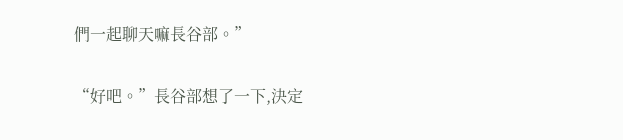們一起聊天嘛長谷部。”

“好吧。”長谷部想了一下,決定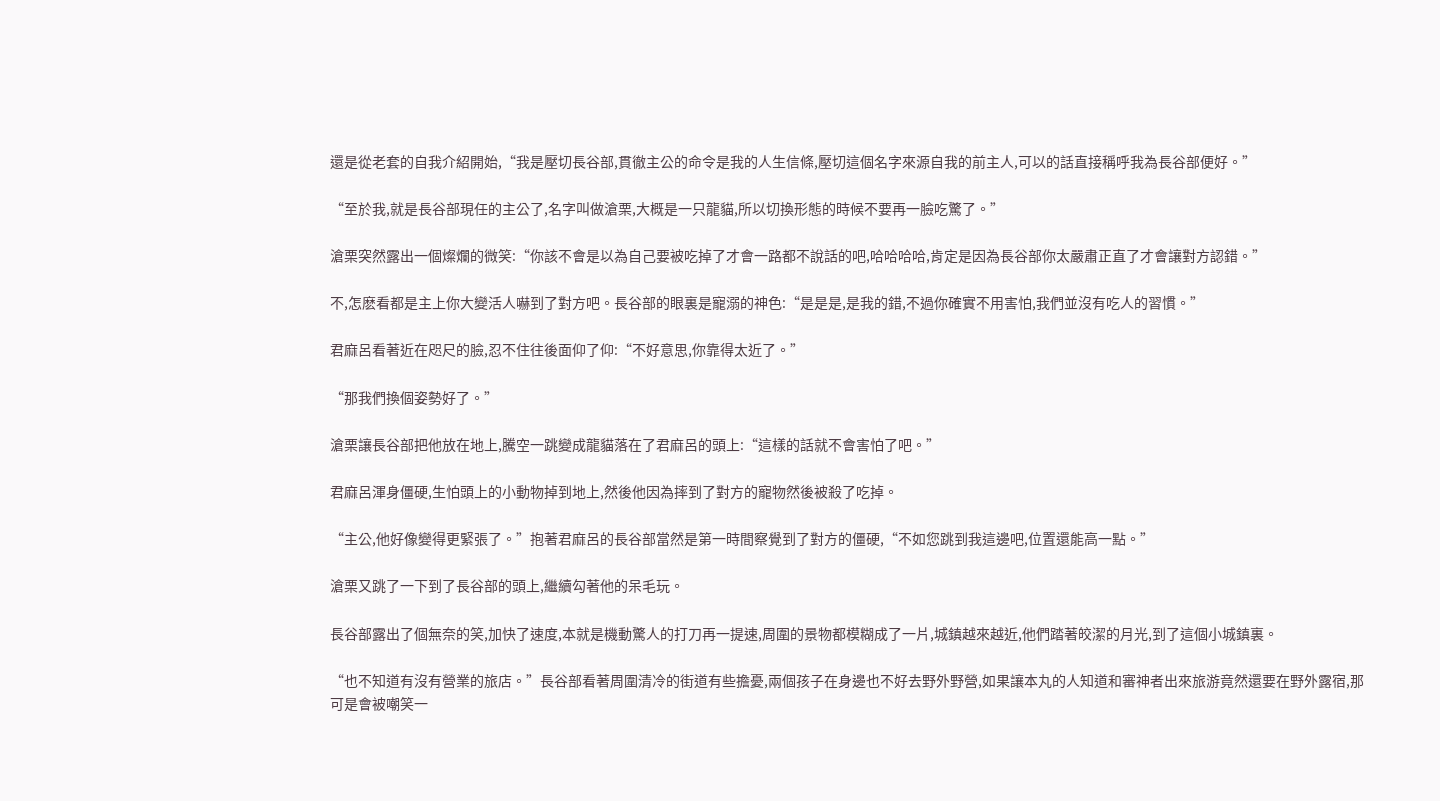還是從老套的自我介紹開始,“我是壓切長谷部,貫徹主公的命令是我的人生信條,壓切這個名字來源自我的前主人,可以的話直接稱呼我為長谷部便好。”

“至於我,就是長谷部現任的主公了,名字叫做滄栗,大概是一只龍貓,所以切換形態的時候不要再一臉吃驚了。”

滄栗突然露出一個燦爛的微笑:“你該不會是以為自己要被吃掉了才會一路都不說話的吧,哈哈哈哈,肯定是因為長谷部你太嚴肅正直了才會讓對方認錯。”

不,怎麽看都是主上你大變活人嚇到了對方吧。長谷部的眼裏是寵溺的神色:“是是是,是我的錯,不過你確實不用害怕,我們並沒有吃人的習慣。”

君麻呂看著近在咫尺的臉,忍不住往後面仰了仰:“不好意思,你靠得太近了。”

“那我們換個姿勢好了。”

滄栗讓長谷部把他放在地上,騰空一跳變成龍貓落在了君麻呂的頭上:“這樣的話就不會害怕了吧。”

君麻呂渾身僵硬,生怕頭上的小動物掉到地上,然後他因為摔到了對方的寵物然後被殺了吃掉。

“主公,他好像變得更緊張了。”抱著君麻呂的長谷部當然是第一時間察覺到了對方的僵硬,“不如您跳到我這邊吧,位置還能高一點。”

滄栗又跳了一下到了長谷部的頭上,繼續勾著他的呆毛玩。

長谷部露出了個無奈的笑,加快了速度,本就是機動驚人的打刀再一提速,周圍的景物都模糊成了一片,城鎮越來越近,他們踏著皎潔的月光,到了這個小城鎮裏。

“也不知道有沒有營業的旅店。”長谷部看著周圍清冷的街道有些擔憂,兩個孩子在身邊也不好去野外野營,如果讓本丸的人知道和審神者出來旅游竟然還要在野外露宿,那可是會被嘲笑一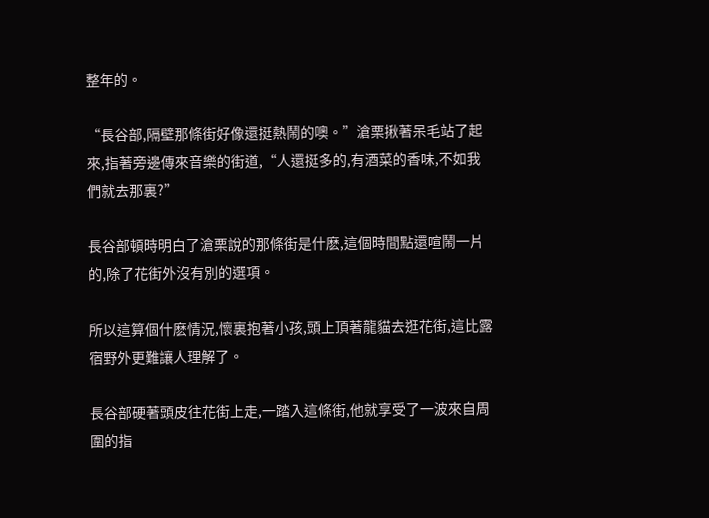整年的。

“長谷部,隔壁那條街好像還挺熱鬧的噢。”滄栗揪著呆毛站了起來,指著旁邊傳來音樂的街道,“人還挺多的,有酒菜的香味,不如我們就去那裏?”

長谷部頓時明白了滄栗說的那條街是什麽,這個時間點還喧鬧一片的,除了花街外沒有別的選項。

所以這算個什麽情況,懷裏抱著小孩,頭上頂著龍貓去逛花街,這比露宿野外更難讓人理解了。

長谷部硬著頭皮往花街上走,一踏入這條街,他就享受了一波來自周圍的指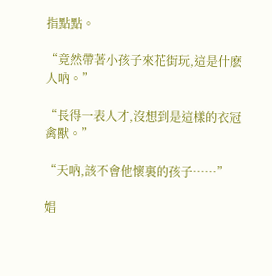指點點。

“竟然帶著小孩子來花街玩,這是什麽人吶。”

“長得一表人才,沒想到是這樣的衣冠禽獸。”

“天吶,該不會他懷裏的孩子……”

娼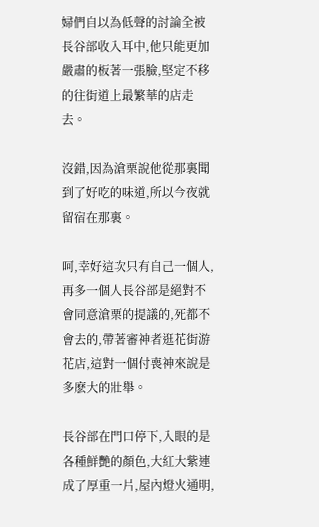婦們自以為低聲的討論全被長谷部收入耳中,他只能更加嚴肅的板著一張臉,堅定不移的往街道上最繁華的店走去。

沒錯,因為滄栗說他從那裏聞到了好吃的味道,所以今夜就留宿在那裏。

呵,幸好這次只有自己一個人,再多一個人長谷部是絕對不會同意滄栗的提議的,死都不會去的,帶著審神者逛花街游花店,這對一個付喪神來說是多麽大的壯舉。

長谷部在門口停下,入眼的是各種鮮艷的顏色,大紅大紫連成了厚重一片,屋內燈火通明,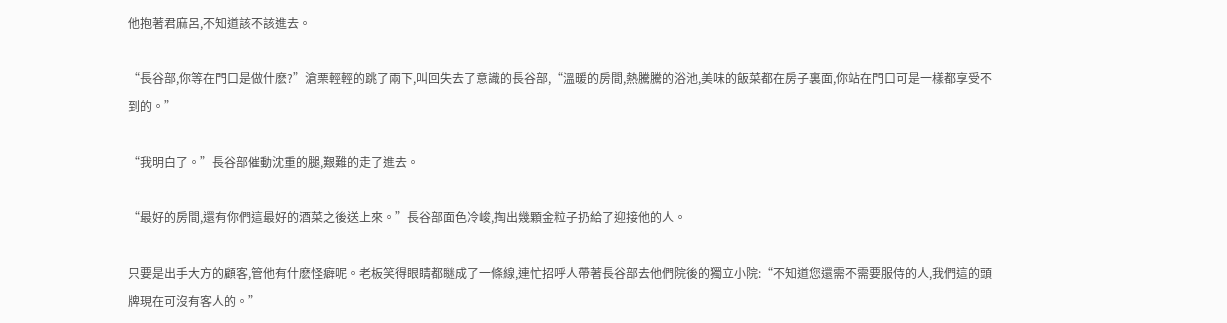他抱著君麻呂,不知道該不該進去。

“長谷部,你等在門口是做什麽?”滄栗輕輕的跳了兩下,叫回失去了意識的長谷部,“溫暖的房間,熱騰騰的浴池,美味的飯菜都在房子裏面,你站在門口可是一樣都享受不到的。”

“我明白了。”長谷部催動沈重的腿,艱難的走了進去。

“最好的房間,還有你們這最好的酒菜之後送上來。”長谷部面色冷峻,掏出幾顆金粒子扔給了迎接他的人。

只要是出手大方的顧客,管他有什麽怪癖呢。老板笑得眼睛都瞇成了一條線,連忙招呼人帶著長谷部去他們院後的獨立小院:“不知道您還需不需要服侍的人,我們這的頭牌現在可沒有客人的。”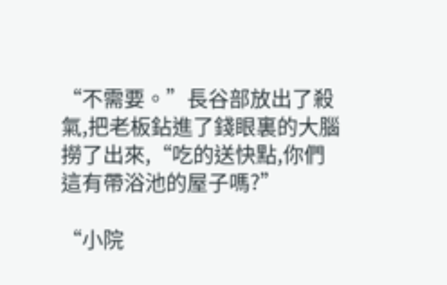“不需要。”長谷部放出了殺氣,把老板鉆進了錢眼裏的大腦撈了出來,“吃的送快點,你們這有帶浴池的屋子嗎?”

“小院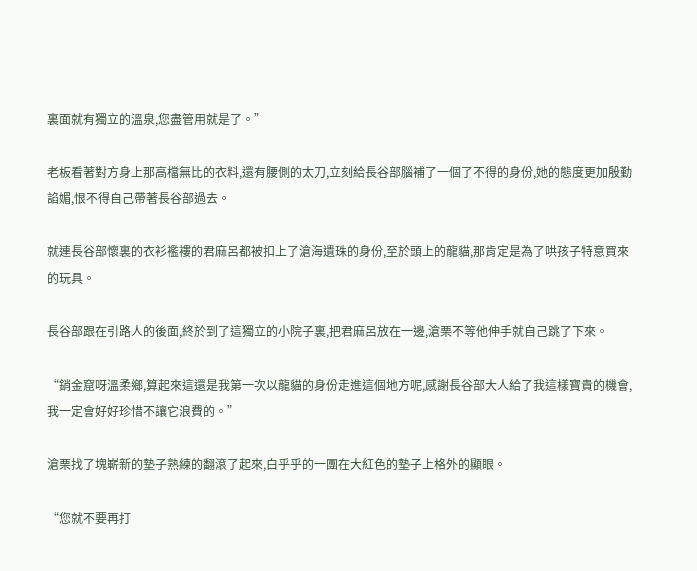裏面就有獨立的溫泉,您盡管用就是了。”

老板看著對方身上那高檔無比的衣料,還有腰側的太刀,立刻給長谷部腦補了一個了不得的身份,她的態度更加殷勤諂媚,恨不得自己帶著長谷部過去。

就連長谷部懷裏的衣衫襤褸的君麻呂都被扣上了滄海遺珠的身份,至於頭上的龍貓,那肯定是為了哄孩子特意買來的玩具。

長谷部跟在引路人的後面,終於到了這獨立的小院子裏,把君麻呂放在一邊,滄栗不等他伸手就自己跳了下來。

“銷金窟呀溫柔鄉,算起來這還是我第一次以龍貓的身份走進這個地方呢,感謝長谷部大人給了我這樣寶貴的機會,我一定會好好珍惜不讓它浪費的。”

滄栗找了塊嶄新的墊子熟練的翻滾了起來,白乎乎的一團在大紅色的墊子上格外的顯眼。

“您就不要再打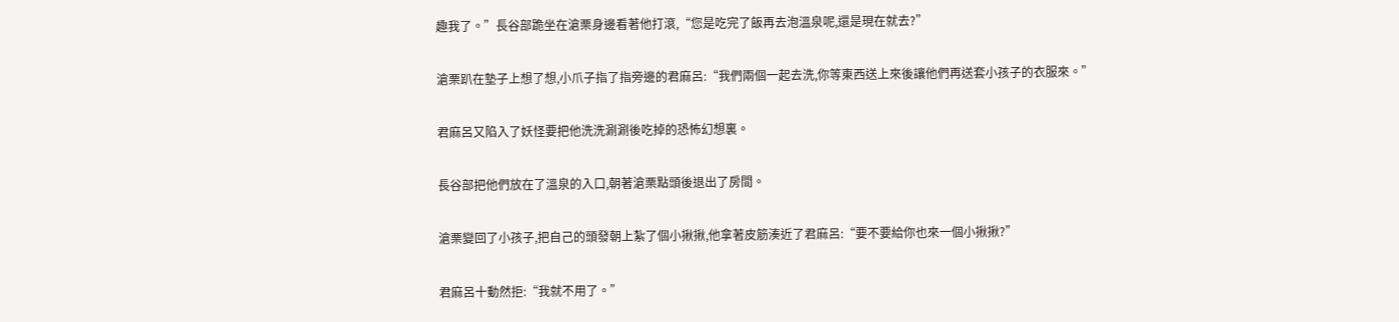趣我了。”長谷部跪坐在滄栗身邊看著他打滾,“您是吃完了飯再去泡溫泉呢,還是現在就去?”

滄栗趴在墊子上想了想,小爪子指了指旁邊的君麻呂:“我們兩個一起去洗,你等東西送上來後讓他們再送套小孩子的衣服來。”

君麻呂又陷入了妖怪要把他洗洗涮涮後吃掉的恐怖幻想裏。

長谷部把他們放在了溫泉的入口,朝著滄栗點頭後退出了房間。

滄栗變回了小孩子,把自己的頭發朝上紮了個小揪揪,他拿著皮筋湊近了君麻呂:“要不要給你也來一個小揪揪?”

君麻呂十動然拒:“我就不用了。”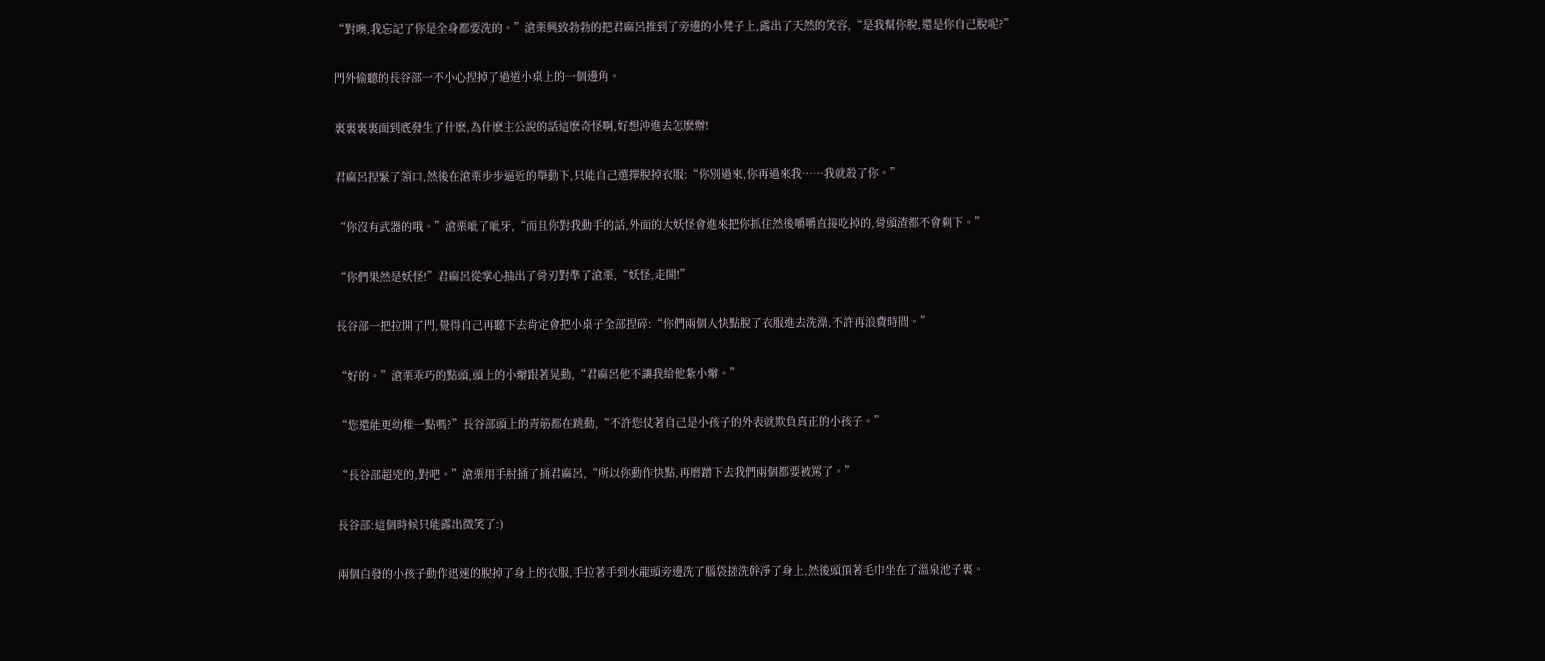“對噢,我忘記了你是全身都要洗的。”滄栗興致勃勃的把君麻呂推到了旁邊的小凳子上,露出了天然的笑容,“是我幫你脫,還是你自己脫呢?”

門外偷聽的長谷部一不小心捏掉了過道小桌上的一個邊角。

裏裏裏裏面到底發生了什麽,為什麽主公說的話這麽奇怪啊,好想沖進去怎麽辦!

君麻呂捏緊了領口,然後在滄栗步步逼近的舉動下,只能自己選擇脫掉衣服:“你別過來,你再過來我……我就殺了你。”

“你沒有武器的哦。”滄栗呲了呲牙,“而且你對我動手的話,外面的大妖怪會進來把你抓住然後嚼嚼直接吃掉的,骨頭渣都不會剩下。”

“你們果然是妖怪!”君麻呂從掌心抽出了骨刃對準了滄栗,“妖怪,走開!”

長谷部一把拉開了門,覺得自己再聽下去肯定會把小桌子全部捏碎:“你們兩個人快點脫了衣服進去洗澡,不許再浪費時間。”

“好的。”滄栗乖巧的點頭,頭上的小辮跟著晃動,“君麻呂他不讓我給他紮小辮。”

“您還能更幼稚一點嗎?”長谷部頭上的青筋都在跳動,“不許您仗著自己是小孩子的外表就欺負真正的小孩子。”

“長谷部超兇的,對吧。”滄栗用手肘捅了捅君麻呂,“所以你動作快點,再磨蹭下去我們兩個都要被罵了。”

長谷部:這個時候只能露出微笑了:)

兩個白發的小孩子動作迅速的脫掉了身上的衣服,手拉著手到水龍頭旁邊洗了腦袋搓洗幹凈了身上,然後頭頂著毛巾坐在了溫泉池子裏。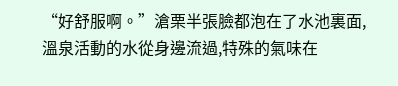“好舒服啊。”滄栗半張臉都泡在了水池裏面,溫泉活動的水從身邊流過,特殊的氣味在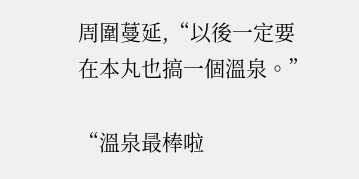周圍蔓延,“以後一定要在本丸也搞一個溫泉。”

“溫泉最棒啦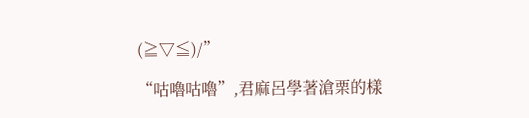(≧▽≦)/”

“咕嚕咕嚕”,君麻呂學著滄栗的樣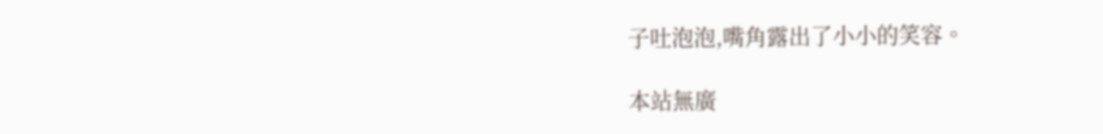子吐泡泡,嘴角露出了小小的笑容。

本站無廣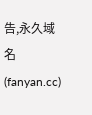告,永久域名(fanyan.cc)